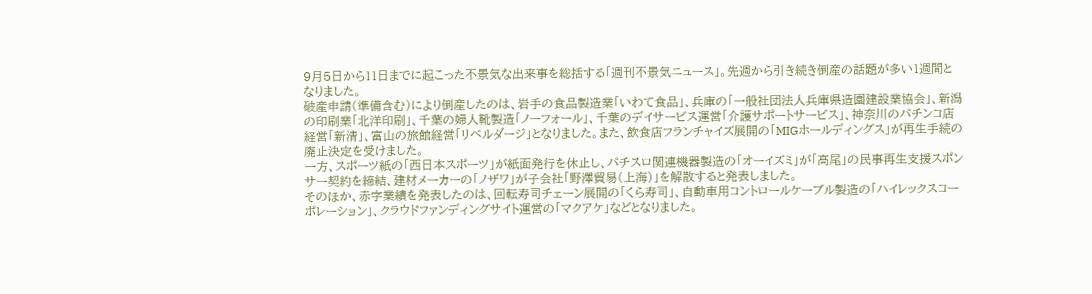9月5日から11日までに起こった不景気な出来事を総括する「週刊不景気ニュース」。先週から引き続き倒産の話題が多い1週間となりました。
破産申請(準備含む)により倒産したのは、岩手の食品製造業「いわて食品」、兵庫の「一般社団法人兵庫県造園建設業協会」、新潟の印刷業「北洋印刷」、千葉の婦人靴製造「ノーフォール」、千葉のデイサービス運営「介護サポートサービス」、神奈川のパチンコ店経営「新清」、富山の旅館経営「リベルダージ」となりました。また、飲食店フランチャイズ展開の「MIGホールディングス」が再生手続の廃止決定を受けました。
一方、スポーツ紙の「西日本スポーツ」が紙面発行を休止し、パチスロ関連機器製造の「オーイズミ」が「高尾」の民事再生支援スポンサー契約を締結、建材メーカーの「ノザワ」が子会社「野澤貿易(上海)」を解散すると発表しました。
そのほか、赤字業績を発表したのは、回転寿司チェーン展開の「くら寿司」、自動車用コントロールケーブル製造の「ハイレックスコーポレーション」、クラウドファンディングサイト運営の「マクアケ」などとなりました。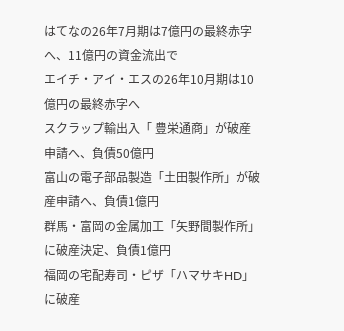はてなの26年7月期は7億円の最終赤字へ、11億円の資金流出で
エイチ・アイ・エスの26年10月期は10億円の最終赤字へ
スクラップ輸出入「 豊栄通商」が破産申請へ、負債50億円
富山の電子部品製造「土田製作所」が破産申請へ、負債1億円
群馬・富岡の金属加工「矢野間製作所」に破産決定、負債1億円
福岡の宅配寿司・ピザ「ハマサキHD」に破産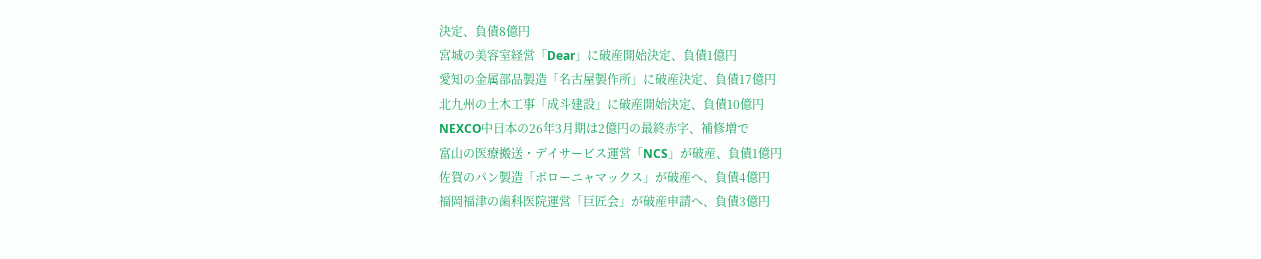決定、負債8億円
宮城の美容室経営「Dear」に破産開始決定、負債1億円
愛知の金属部品製造「名古屋製作所」に破産決定、負債17億円
北九州の土木工事「成斗建設」に破産開始決定、負債10億円
NEXCO中日本の26年3月期は2億円の最終赤字、補修増で
富山の医療搬送・デイサービス運営「NCS」が破産、負債1億円
佐賀のパン製造「ボローニャマックス」が破産へ、負債4億円
福岡福津の歯科医院運営「巨匠会」が破産申請へ、負債3億円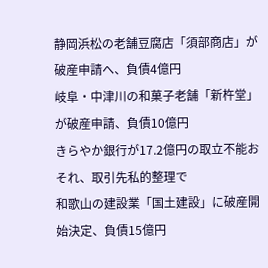静岡浜松の老舗豆腐店「須部商店」が破産申請へ、負債4億円
岐阜・中津川の和菓子老舗「新杵堂」が破産申請、負債10億円
きらやか銀行が17.2億円の取立不能おそれ、取引先私的整理で
和歌山の建設業「国土建設」に破産開始決定、負債15億円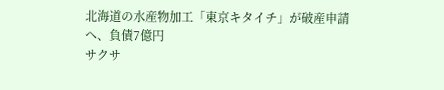北海道の水産物加工「東京キタイチ」が破産申請へ、負債7億円
サクサ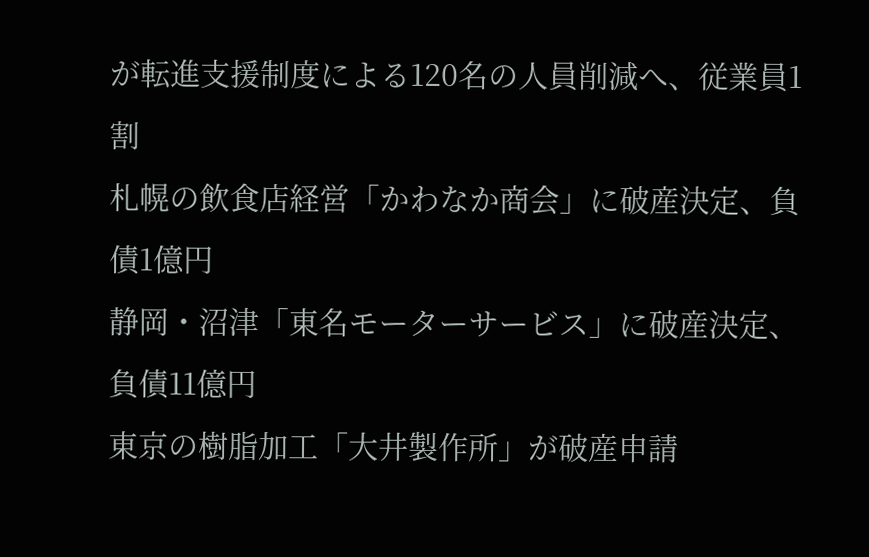が転進支援制度による120名の人員削減へ、従業員1割
札幌の飲食店経営「かわなか商会」に破産決定、負債1億円
静岡・沼津「東名モーターサービス」に破産決定、負債11億円
東京の樹脂加工「大井製作所」が破産申請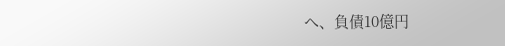へ、負債10億円